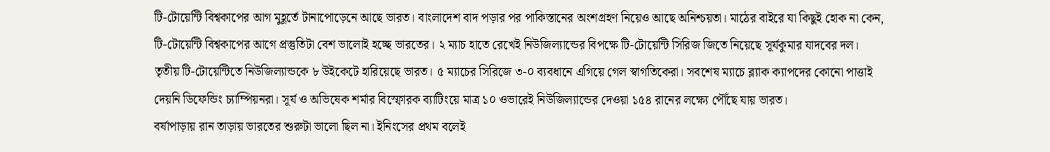টি-টোয়েন্টি বিশ্বকাপের আগ মুহূর্তে টানাপোড়েনে আছে ভারত। বাংলাদেশ বাদ পড়ার পর পাকিস্তানের অংশগ্রহণ নিয়েও আছে অনিশ্চয়তা। মাঠের বাইরে যা কিছুই হোক না কেন, টি-টোয়েন্টি বিশ্বকাপের আগে প্রস্তুতিটা বেশ ভালোই হচ্ছে ভারতের। ২ ম্যাচ হাতে রেখেই নিউজিল্যান্ডের বিপক্ষে টি-টোয়েন্টি সিরিজ জিতে নিয়েছে সূর্যকুমার যাদবের দল।
তৃতীয় টি-টোয়েন্টিতে নিউজিল্যান্ডকে ৮ উইকেটে হারিয়েছে ভারত। ৫ ম্যাচের সিরিজে ৩-০ ব্যবধানে এগিয়ে গেল স্বাগতিকেরা। সবশেষ ম্যাচে ব্ল্যাক ক্যাপদের কোনো পাত্তাই দেয়নি ডিফেন্ডিং চ্যাম্পিয়নরা। সূর্য ও অভিষেক শর্মার বিস্ফোরক ব্যাটিংয়ে মাত্র ১০ ওভারেই নিউজিল্যান্ডের দেওয়া ১৫৪ রানের লক্ষ্যে পৌঁছে যায় ভারত।
বর্ষাপাড়ায় রান তাড়ায় ভারতের শুরুটা ভালো ছিল না। ইনিংসের প্রথম বলেই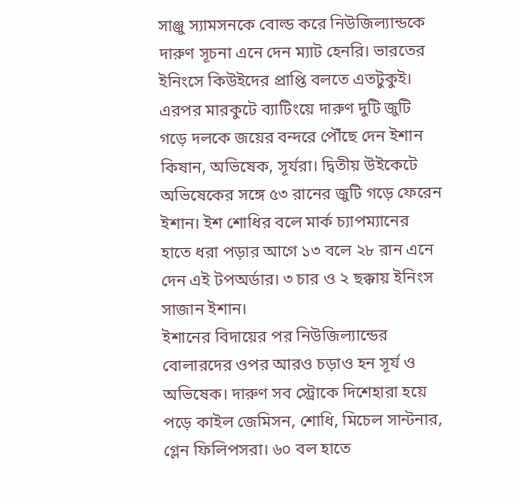সাঞ্জু স্যামসনকে বোল্ড করে নিউজিল্যান্ডকে দারুণ সূচনা এনে দেন ম্যাট হেনরি। ভারতের ইনিংসে কিউইদের প্রাপ্তি বলতে এতটুকুই। এরপর মারকুটে ব্যাটিংয়ে দারুণ দুটি জুটি গড়ে দলকে জয়ের বন্দরে পৌঁছে দেন ইশান কিষান, অভিষেক, সূর্যরা। দ্বিতীয় উইকেটে অভিষেকের সঙ্গে ৫৩ রানের জুটি গড়ে ফেরেন ইশান। ইশ শোধির বলে মার্ক চ্যাপম্যানের হাতে ধরা পড়ার আগে ১৩ বলে ২৮ রান এনে দেন এই টপঅর্ডার। ৩ চার ও ২ ছক্কায় ইনিংস সাজান ইশান।
ইশানের বিদায়ের পর নিউজিল্যান্ডের বোলারদের ওপর আরও চড়াও হন সূর্য ও অভিষেক। দারুণ সব স্ট্রোকে দিশেহারা হয়ে পড়ে কাইল জেমিসন, শোধি, মিচেল সান্টনার, গ্লেন ফিলিপসরা। ৬০ বল হাতে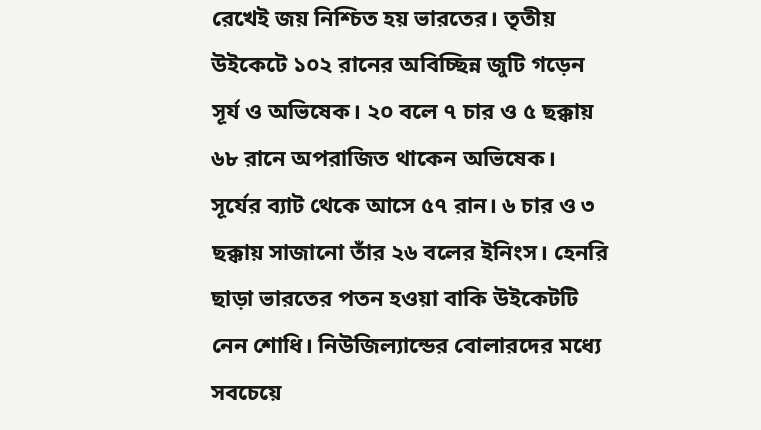রেখেই জয় নিশ্চিত হয় ভারতের। তৃতীয় উইকেটে ১০২ রানের অবিচ্ছিন্ন জুটি গড়েন সূর্য ও অভিষেক। ২০ বলে ৭ চার ও ৫ ছক্কায় ৬৮ রানে অপরাজিত থাকেন অভিষেক।
সূর্যের ব্যাট থেকে আসে ৫৭ রান। ৬ চার ও ৩ ছক্কায় সাজানো তাঁর ২৬ বলের ইনিংস। হেনরি ছাড়া ভারতের পতন হওয়া বাকি উইকেটটি নেন শোধি। নিউজিল্যান্ডের বোলারদের মধ্যে সবচেয়ে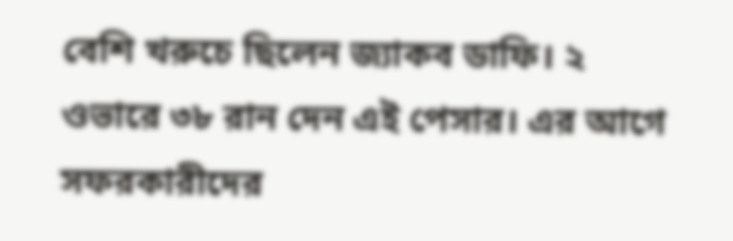বেশি খরুচে ছিলেন জ্যাকব ডাফি। ২ ওভারে ৩৮ রান দেন এই পেসার। এর আগে সফরকারীদের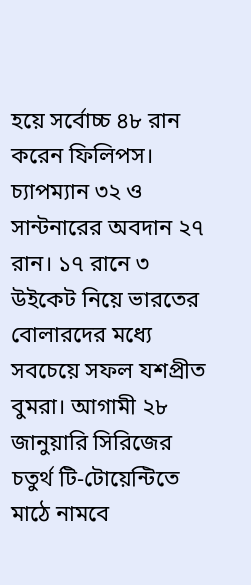হয়ে সর্বোচ্চ ৪৮ রান করেন ফিলিপস। চ্যাপম্যান ৩২ ও সান্টনারের অবদান ২৭ রান। ১৭ রানে ৩ উইকেট নিয়ে ভারতের বোলারদের মধ্যে সবচেয়ে সফল যশপ্রীত বুমরা। আগামী ২৮ জানুয়ারি সিরিজের চতুর্থ টি-টোয়েন্টিতে মাঠে নামবে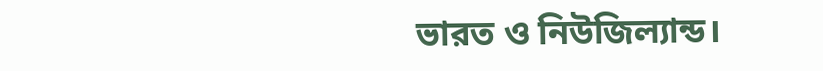ভারত ও নিউজিল্যান্ড।